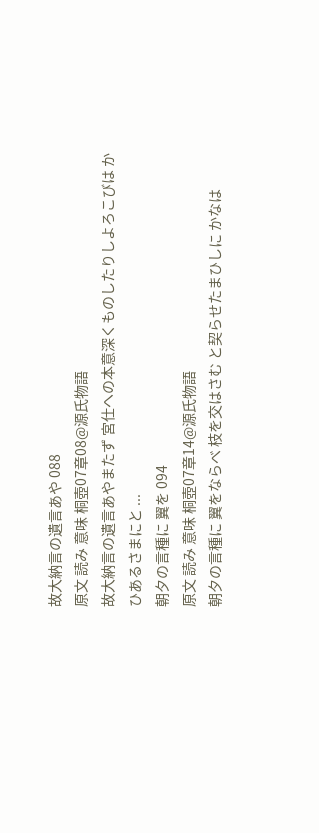故大納言の遺言あや 088
原文 読み 意味 桐壺07章08@源氏物語
故大納言の遺言あやまたず 宮仕への本意深くものしたりしよろこびは かひあるさまにと ...
朝夕の言種に 翼を 094
原文 読み 意味 桐壺07章14@源氏物語
朝夕の言種に 翼をならべ 枝を交はさむ と契らせたまひしに かなは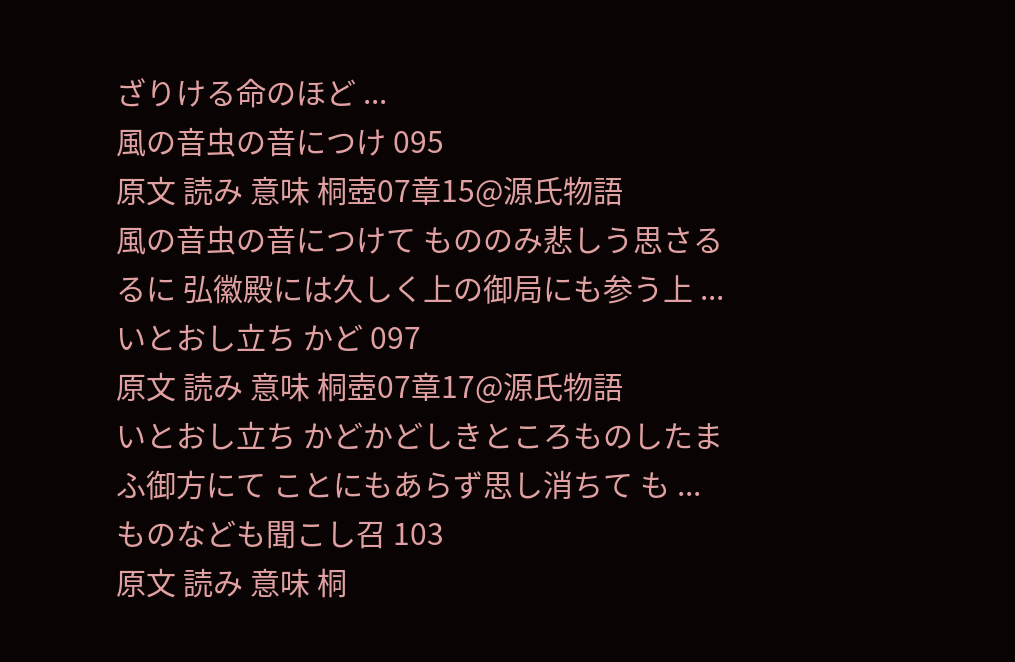ざりける命のほど ...
風の音虫の音につけ 095
原文 読み 意味 桐壺07章15@源氏物語
風の音虫の音につけて もののみ悲しう思さるるに 弘徽殿には久しく上の御局にも参う上 ...
いとおし立ち かど 097
原文 読み 意味 桐壺07章17@源氏物語
いとおし立ち かどかどしきところものしたまふ御方にて ことにもあらず思し消ちて も ...
ものなども聞こし召 103
原文 読み 意味 桐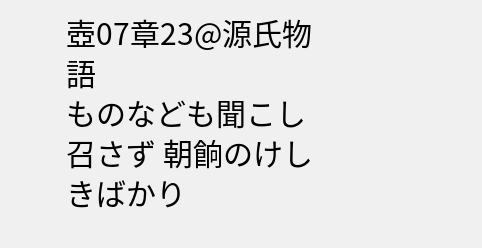壺07章23@源氏物語
ものなども聞こし召さず 朝餉のけしきばかり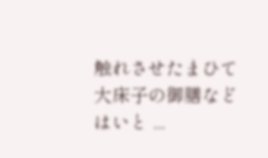触れさせたまひて 大床子の御膳などはいと ...